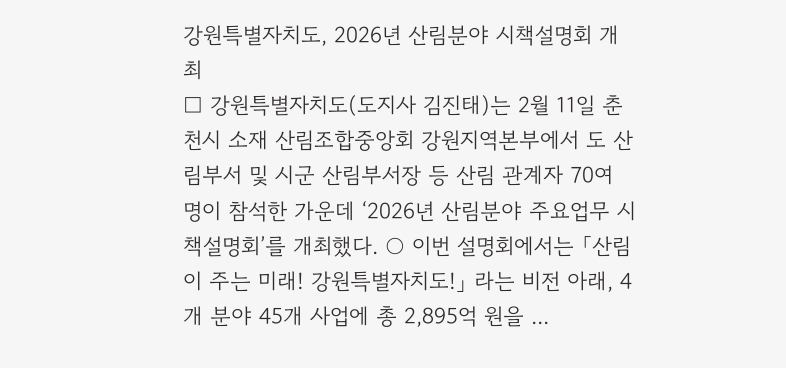강원특별자치도, 2026년 산림분야 시책설명회 개최
□ 강원특별자치도(도지사 김진태)는 2월 11일 춘천시 소재 산림조합중앙회 강원지역본부에서 도 산림부서 및 시군 산림부서장 등 산림 관계자 70여 명이 참석한 가운데 ‘2026년 산림분야 주요업무 시책설명회’를 개최했다. ○ 이번 설명회에서는 「산림이 주는 미래! 강원특별자치도!」 라는 비전 아래, 4개 분야 45개 사업에 총 2,895억 원을 ...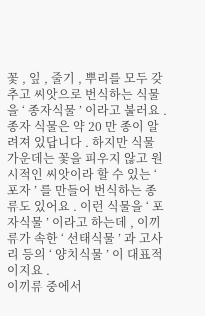꽃 , 잎 , 줄기 , 뿌리를 모두 갖추고 씨앗으로 번식하는 식물을 ‘ 종자식물 ’ 이라고 불러요 . 종자 식물은 약 20 만 종이 알려져 있답니다 . 하지만 식물 가운데는 꽃을 피우지 않고 원시적인 씨앗이라 할 수 있는 ‘ 포자 ’ 를 만들어 번식하는 종류도 있어요 . 이런 식물을 ‘ 포자식물 ’ 이라고 하는데 , 이끼류가 속한 ‘ 선태식물 ’ 과 고사리 등의 ‘ 양치식물 ’ 이 대표적이지요 .
이끼류 중에서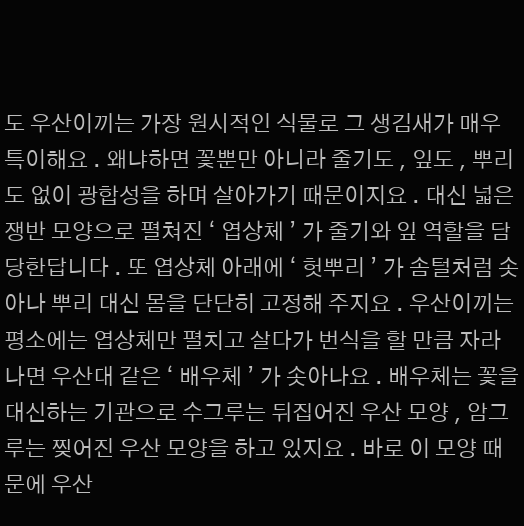도 우산이끼는 가장 원시적인 식물로 그 생김새가 매우 특이해요 . 왜냐하면 꽃뿐만 아니라 줄기도 , 잎도 , 뿌리도 없이 광합성을 하며 살아가기 때문이지요 . 대신 넓은 쟁반 모양으로 펼쳐진 ‘ 엽상체 ’ 가 줄기와 잎 역할을 담당한답니다 . 또 엽상체 아래에 ‘ 헛뿌리 ’ 가 솜털처럼 솟아나 뿌리 대신 몸을 단단히 고정해 주지요 . 우산이끼는 평소에는 엽상체만 펼치고 살다가 번식을 할 만큼 자라나면 우산대 같은 ‘ 배우체 ’ 가 솟아나요 . 배우체는 꽃을 대신하는 기관으로 수그루는 뒤집어진 우산 모양 , 암그루는 찢어진 우산 모양을 하고 있지요 . 바로 이 모양 때문에 우산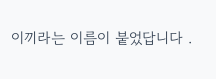이끼라는 이름이 붙었답니다 .